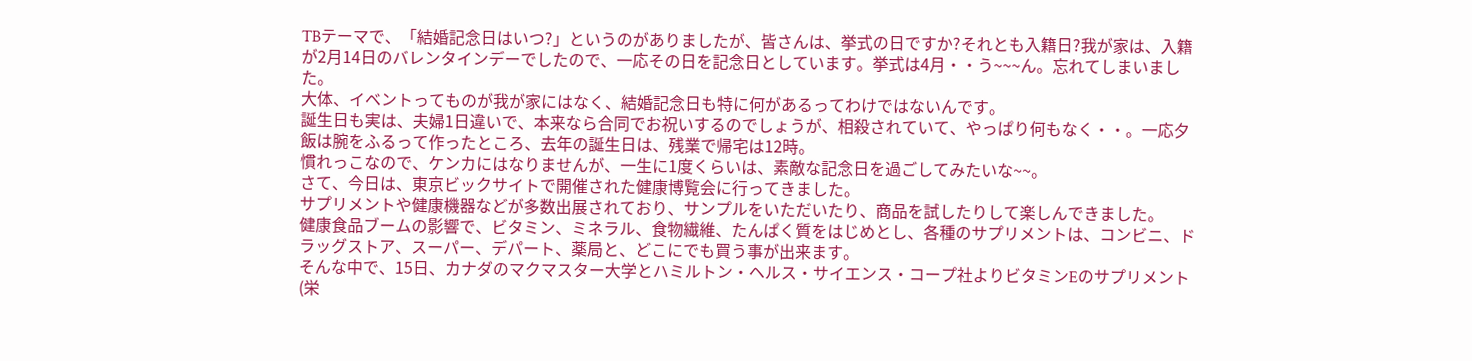TBテーマで、「結婚記念日はいつ?」というのがありましたが、皆さんは、挙式の日ですか?それとも入籍日?我が家は、入籍が2月14日のバレンタインデーでしたので、一応その日を記念日としています。挙式は4月・・う~~~ん。忘れてしまいました。
大体、イベントってものが我が家にはなく、結婚記念日も特に何があるってわけではないんです。
誕生日も実は、夫婦1日違いで、本来なら合同でお祝いするのでしょうが、相殺されていて、やっぱり何もなく・・。一応夕飯は腕をふるって作ったところ、去年の誕生日は、残業で帰宅は12時。
慣れっこなので、ケンカにはなりませんが、一生に1度くらいは、素敵な記念日を過ごしてみたいな~~。
さて、今日は、東京ビックサイトで開催された健康博覧会に行ってきました。
サプリメントや健康機器などが多数出展されており、サンプルをいただいたり、商品を試したりして楽しんできました。
健康食品ブームの影響で、ビタミン、ミネラル、食物繊維、たんぱく質をはじめとし、各種のサプリメントは、コンビニ、ドラッグストア、スーパー、デパート、薬局と、どこにでも買う事が出来ます。
そんな中で、15日、カナダのマクマスター大学とハミルトン・ヘルス・サイエンス・コープ社よりビタミンEのサプリメント(栄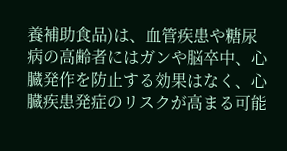養補助食品)は、血管疾患や糖尿病の高齢者にはガンや脳卒中、心臓発作を防止する効果はなく、心臓疾患発症のリスクが高まる可能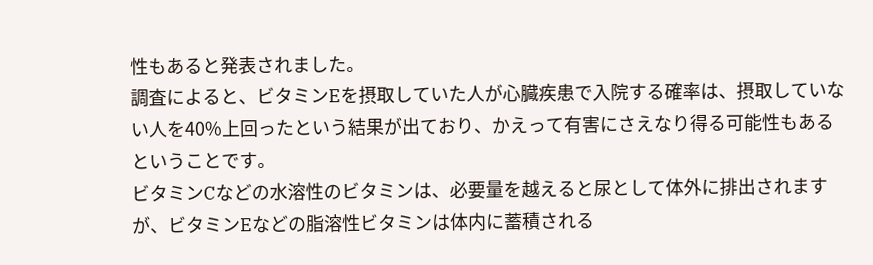性もあると発表されました。
調査によると、ビタミンEを摂取していた人が心臓疾患で入院する確率は、摂取していない人を40%上回ったという結果が出ており、かえって有害にさえなり得る可能性もあるということです。
ビタミンCなどの水溶性のビタミンは、必要量を越えると尿として体外に排出されますが、ビタミンEなどの脂溶性ビタミンは体内に蓄積される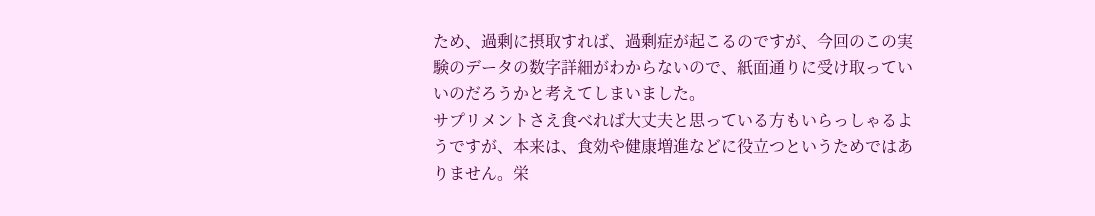ため、過剰に摂取すれば、過剰症が起こるのですが、今回のこの実験のデータの数字詳細がわからないので、紙面通りに受け取っていいのだろうかと考えてしまいました。
サプリメントさえ食べれば大丈夫と思っている方もいらっしゃるようですが、本来は、食効や健康増進などに役立つというためではありません。栄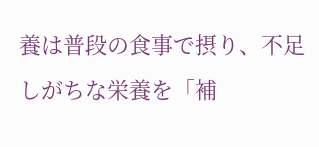養は普段の食事で摂り、不足しがちな栄養を「補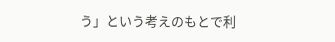う」という考えのもとで利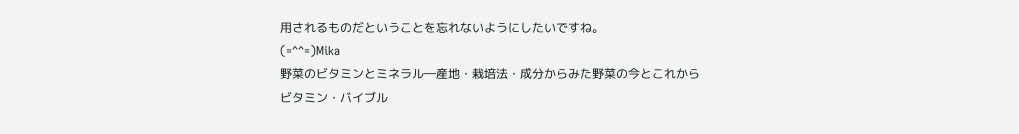用されるものだということを忘れないようにしたいですね。
(=^^=)Mika
野菜のビタミンとミネラル―産地・栽培法・成分からみた野菜の今とこれから
ビタミン・バイブル